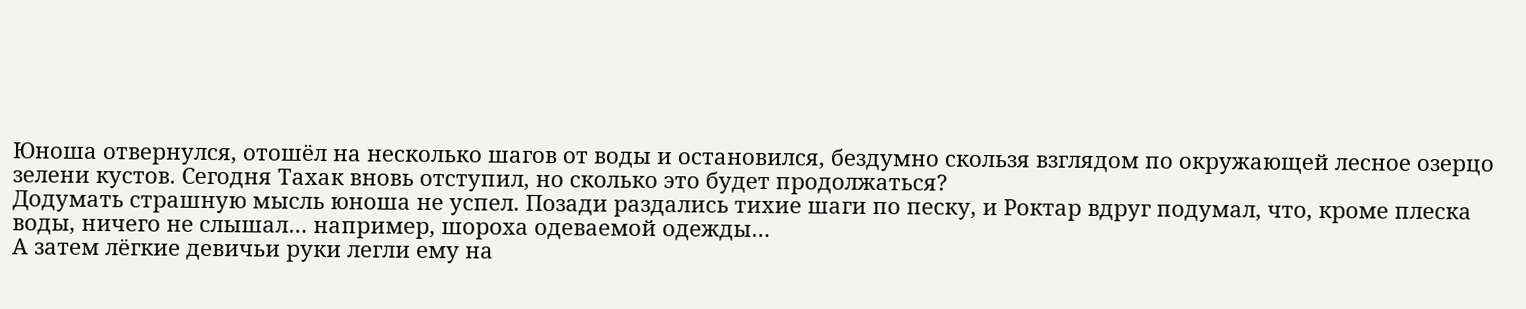Юноша отвернулся, отошёл на несколько шагов от воды и остановился, бездумно скользя взглядом по окружающей лесное озерцо зелени кустов. Сегодня Тахак вновь отступил, но сколько это будет продолжаться?
Додумать страшную мысль юноша не успел. Позади раздались тихие шаги по песку, и Роктар вдруг подумал, что, кроме плеска воды, ничего не слышал… например, шороха одеваемой одежды…
А затем лёгкие девичьи руки легли ему на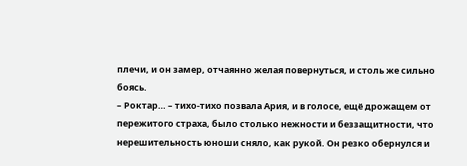плечи, и он замер, отчаянно желая повернуться, и столь же сильно боясь.
– Роктар… – тихо-тихо позвала Ария, и в голосе, ещё дрожащем от пережитого страха, было столько нежности и беззащитности, что нерешительность юноши сняло, как рукой. Он резко обернулся и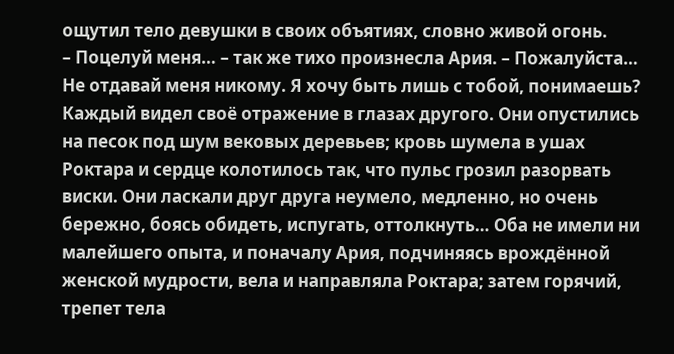ощутил тело девушки в своих объятиях, словно живой огонь.
– Поцелуй меня… – так же тихо произнесла Ария. – Пожалуйста… Не отдавай меня никому. Я хочу быть лишь с тобой, понимаешь?
Каждый видел своё отражение в глазах другого. Они опустились на песок под шум вековых деревьев; кровь шумела в ушах Роктара и сердце колотилось так, что пульс грозил разорвать виски. Они ласкали друг друга неумело, медленно, но очень бережно, боясь обидеть, испугать, оттолкнуть… Оба не имели ни малейшего опыта, и поначалу Ария, подчиняясь врождённой женской мудрости, вела и направляла Роктара; затем горячий, трепет тела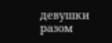девушки разом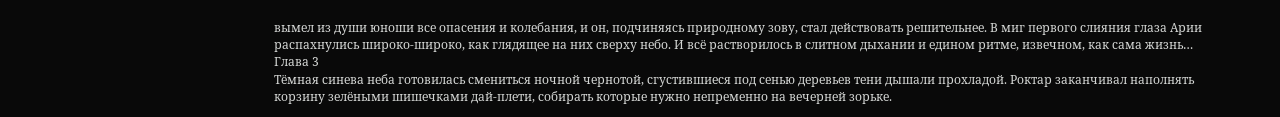вымел из души юноши все опасения и колебания, и он, подчиняясь природному зову, стал действовать решительнее. В миг первого слияния глаза Арии распахнулись широко-широко, как глядящее на них сверху небо. И всё растворилось в слитном дыхании и едином ритме, извечном, как сама жизнь…
Глава 3
Тёмная синева неба готовилась смениться ночной чернотой, сгустившиеся под сенью деревьев тени дышали прохладой. Роктар заканчивал наполнять корзину зелёными шишечками дай-плети, собирать которые нужно непременно на вечерней зорьке.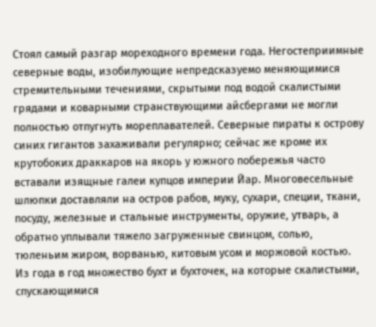Стоял самый разгар мореходного времени года. Негостеприимные северные воды, изобилующие непредсказуемо меняющимися стремительными течениями, скрытыми под водой скалистыми грядами и коварными странствующими айсбергами не могли полностью отпугнуть мореплавателей. Северные пираты к острову синих гигантов захаживали регулярно; сейчас же кроме их крутобоких драккаров на якорь у южного побережья часто вставали изящные галеи купцов империи Йар. Многовесельные шлюпки доставляли на остров рабов, муку, сухари, специи, ткани, посуду, железные и стальные инструменты, оружие, утварь, а обратно уплывали тяжело загруженные свинцом, солью, тюленьим жиром, ворванью, китовым усом и моржовой костью.
Из года в год множество бухт и бухточек, на которые скалистыми, спускающимися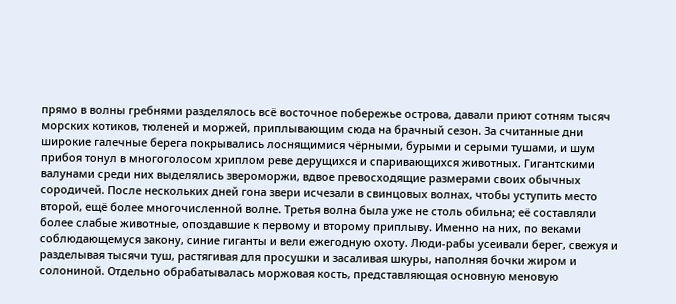прямо в волны гребнями разделялось всё восточное побережье острова, давали приют сотням тысяч морских котиков, тюленей и моржей, приплывающим сюда на брачный сезон. За считанные дни широкие галечные берега покрывались лоснящимися чёрными, бурыми и серыми тушами, и шум прибоя тонул в многоголосом хриплом реве дерущихся и спаривающихся животных. Гигантскими валунами среди них выделялись звероморжи, вдвое превосходящие размерами своих обычных сородичей. После нескольких дней гона звери исчезали в свинцовых волнах, чтобы уступить место второй, ещё более многочисленной волне. Третья волна была уже не столь обильна; её составляли более слабые животные, опоздавшие к первому и второму приплыву. Именно на них, по веками соблюдающемуся закону, синие гиганты и вели ежегодную охоту. Люди-рабы усеивали берег, свежуя и разделывая тысячи туш, растягивая для просушки и засаливая шкуры, наполняя бочки жиром и солониной. Отдельно обрабатывалась моржовая кость, представляющая основную меновую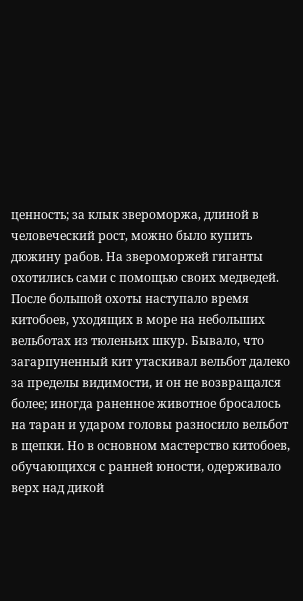ценность; за клык звероморжа, длиной в человеческий рост, можно было купить дюжину рабов. На звероморжей гиганты охотились сами с помощью своих медведей.
После большой охоты наступало время китобоев, уходящих в море на небольших вельботах из тюленьих шкур. Бывало, что загарпуненный кит утаскивал вельбот далеко за пределы видимости, и он не возвращался более; иногда раненное животное бросалось на таран и ударом головы разносило вельбот в щепки. Но в основном мастерство китобоев, обучающихся с ранней юности, одерживало верх над дикой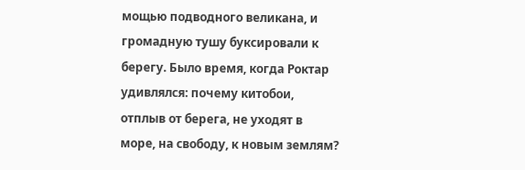мощью подводного великана, и громадную тушу буксировали к берегу. Было время, когда Роктар удивлялся: почему китобои, отплыв от берега, не уходят в море, на свободу, к новым землям?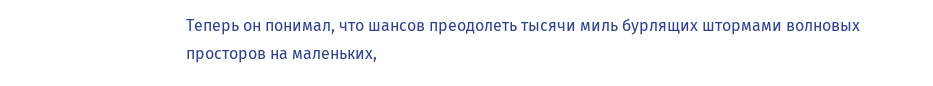Теперь он понимал, что шансов преодолеть тысячи миль бурлящих штормами волновых просторов на маленьких,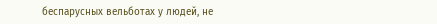беспарусных вельботах у людей, не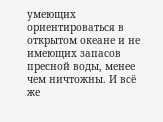умеющих ориентироваться в открытом океане и не имеющих запасов пресной воды, менее чем ничтожны. И всё же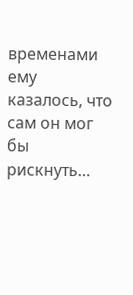временами ему казалось, что сам он мог бы рискнуть…